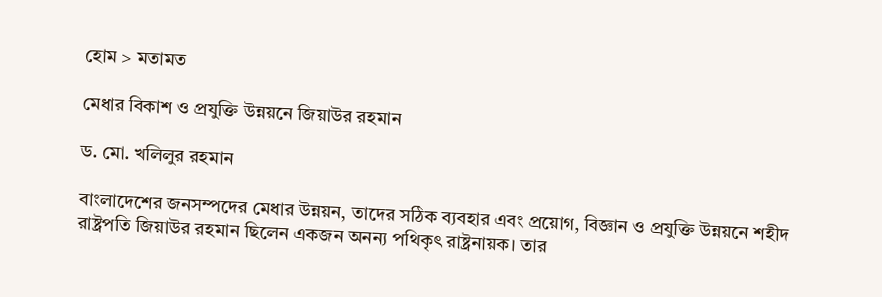হোম > মতামত

মেধার বিকাশ ও প্রযুক্তি উন্নয়নে জিয়াউর রহমান

ড. মো. খলিলুর রহমান

বাংলাদেশের জনসম্পদের মেধার উন্নয়ন, তাদের সঠিক ব্যবহার এবং প্রয়োগ, বিজ্ঞান ও প্রযুক্তি উন্নয়নে শহীদ রাষ্ট্রপতি জিয়াউর রহমান ছিলেন একজন অনন্য পথিকৃৎ রাষ্ট্রনায়ক। তার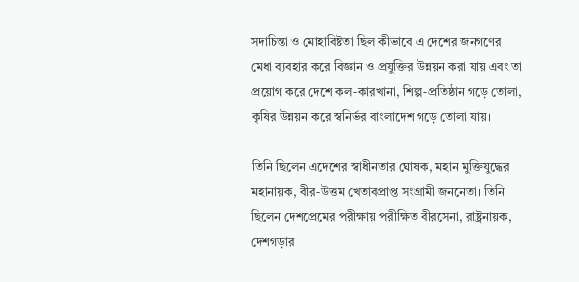সদাচিন্তা ও মোহাবিষ্টতা ছিল কীভাবে এ দেশের জনগণের মেধা ব্যবহার করে বিজ্ঞান ও প্রযুক্তির উন্নয়ন করা যায় এবং তা প্রয়োগ করে দেশে কল-কারখানা, শিল্প-প্রতিষ্ঠান গড়ে তোলা, কৃষির উন্নয়ন করে স্বনির্ভর বাংলাদেশ গড়ে তোলা যায়।

তিনি ছিলেন এদেশের স্বাধীনতার ঘোষক, মহান মুক্তিযুদ্ধের মহানায়ক, বীর-উত্তম খেতাবপ্রাপ্ত সংগ্রামী জননেতা। তিনি ছিলেন দেশপ্রেমের পরীক্ষায় পরীক্ষিত বীরসেনা, রাষ্ট্রনায়ক, দেশগড়ার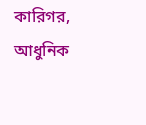কারিগর, আধুনিক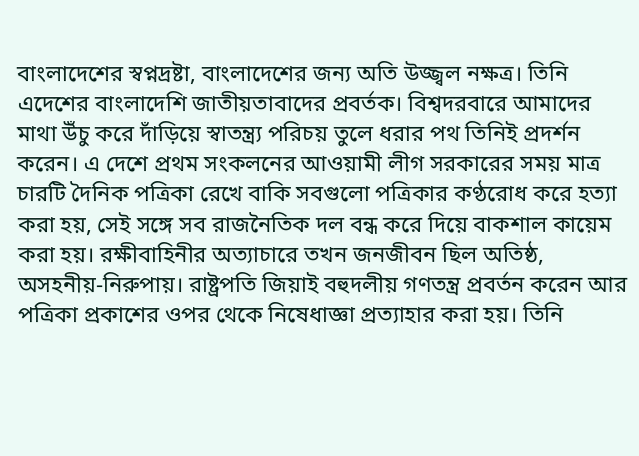বাংলাদেশের স্বপ্নদ্রষ্টা, বাংলাদেশের জন্য অতি উজ্জ্বল নক্ষত্র। তিনি এদেশের বাংলাদেশি জাতীয়তাবাদের প্রবর্তক। বিশ্বদরবারে আমাদের মাথা উঁচু করে দাঁড়িয়ে স্বাতন্ত্র্য পরিচয় তুলে ধরার পথ তিনিই প্রদর্শন করেন। এ দেশে প্রথম সংকলনের আওয়ামী লীগ সরকারের সময় মাত্র চারটি দৈনিক পত্রিকা রেখে বাকি সবগুলো পত্রিকার কণ্ঠরোধ করে হত্যা করা হয়, সেই সঙ্গে সব রাজনৈতিক দল বন্ধ করে দিয়ে বাকশাল কায়েম করা হয়। রক্ষীবাহিনীর অত্যাচারে তখন জনজীবন ছিল অতিষ্ঠ, অসহনীয়-নিরুপায়। রাষ্ট্রপতি জিয়াই বহুদলীয় গণতন্ত্র প্রবর্তন করেন আর পত্রিকা প্রকাশের ওপর থেকে নিষেধাজ্ঞা প্রত্যাহার করা হয়। তিনি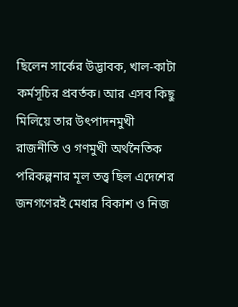ছিলেন সার্কের উদ্ভাবক, খাল-কাটা কর্মসূচির প্রবর্তক। আর এসব কিছু মিলিয়ে তার উৎপাদনমুখী রাজনীতি ও গণমুখী অর্থনৈতিক পরিকল্পনার মূল তত্ত্ব ছিল এদেশের জনগণেরই মেধার বিকাশ ও নিজ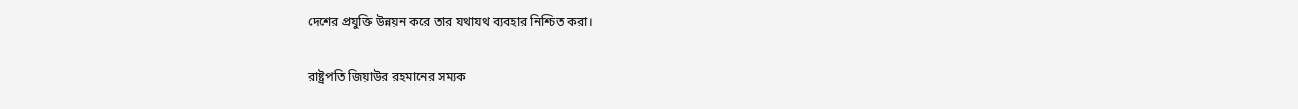দেশের প্রযুক্তি উন্নয়ন করে তার যথাযথ ব্যবহার নিশ্চিত করা।

রাষ্ট্রপতি জিয়াউর রহমানের সম্যক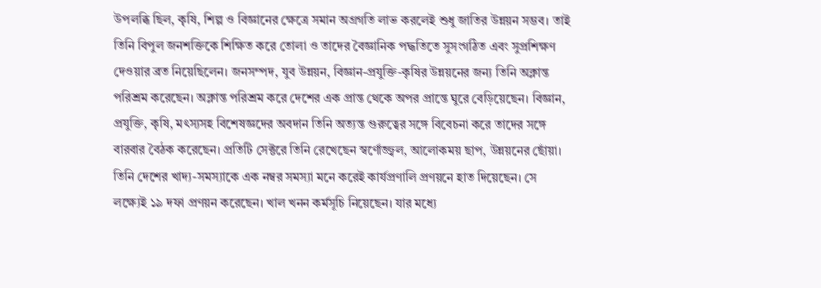উপলব্ধি ছিল, কৃষি, শিল্প ও বিজ্ঞানের ক্ষেত্রে সমান অগ্রগতি লাভ করলেই শুধু জাতির উন্নয়ন সম্ভব। তাই তিনি বিপুল জনশক্তিকে শিক্ষিত করে তোলা ও তাদের বৈজ্ঞানিক পদ্ধতিতে সুসংগঠিত এবং সুপ্রশিক্ষণ দেওয়ার ব্রত নিয়েছিলেন। জনসম্পদ, যুব উন্নয়ন, বিজ্ঞান-প্রযুক্তি-কৃষির উন্নয়নের জন্য তিনি অক্লান্ত পরিশ্রম করেছেন। অক্লান্ত পরিশ্রম করে দেশের এক প্রান্ত থেকে অপর প্রান্তে ঘুরে বেড়িয়েছেন। বিজ্ঞান, প্রযুক্তি, কৃষি, মৎস্যসহ বিশেষজ্ঞদের অবদান তিনি অত্যন্ত গুরুত্বের সঙ্গে বিবেচনা করে তাদের সঙ্গে বারবার বৈঠক করেছেন। প্রতিটি সেক্টরে তিনি রেখেছেন স্বর্ণোজ্জ্বল, আলোকময় ছাপ, উন্নয়নের ছোঁয়া। তিনি দেশের খাদ্য-সমস্যাকে এক নম্বর সমস্যা মনে করেই কার্যপ্রণালি প্রণয়নে হাত দিয়েছেন। সে লক্ষ্যেই ১৯ দফা প্রণয়ন করেছেন। খাল খনন কর্মসূচি নিয়েছেন। যার মধ্যে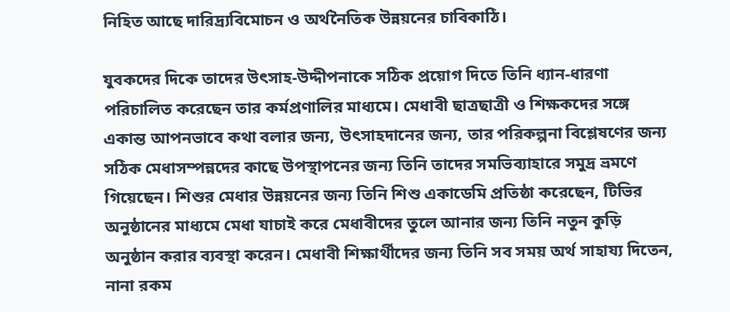নিহিত আছে দারিদ্র্যবিমোচন ও অর্থনৈতিক উন্নয়নের চাবিকাঠি।

যুবকদের দিকে তাদের উৎসাহ-উদ্দীপনাকে সঠিক প্রয়োগ দিতে তিনি ধ্যান-ধারণা পরিচালিত করেছেন তার কর্মপ্রণালির মাধ্যমে। মেধাবী ছাত্রছাত্রী ও শিক্ষকদের সঙ্গে একান্ত আপনভাবে কথা বলার জন্য, উৎসাহদানের জন্য, তার পরিকল্পনা বিশ্লেষণের জন্য সঠিক মেধাসম্পন্নদের কাছে উপস্থাপনের জন্য তিনি তাদের সমভিব্যাহারে সমুদ্র ভ্রমণে গিয়েছেন। শিশুর মেধার উন্নয়নের জন্য তিনি শিশু একাডেমি প্রতিষ্ঠা করেছেন, টিভির অনুষ্ঠানের মাধ্যমে মেধা যাচাই করে মেধাবীদের তুলে আনার জন্য তিনি নতুন কুড়ি অনুষ্ঠান করার ব্যবস্থা করেন। মেধাবী শিক্ষার্থীদের জন্য তিনি সব সময় অর্থ সাহায্য দিতেন, নানা রকম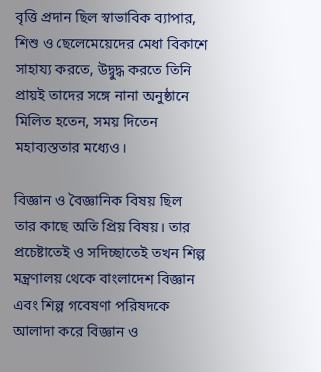বৃত্তি প্রদান ছিল স্বাভাবিক ব্যাপার, শিশু ও ছেলেমেয়েদের মেধা বিকাশে সাহায্য করতে, উদ্বুদ্ধ করতে তিনি প্রায়ই তাদের সঙ্গে নানা অনুষ্ঠানে মিলিত হতেন, সময় দিতেন মহাব্যস্ততার মধ্যেও।

বিজ্ঞান ও বৈজ্ঞানিক বিষয় ছিল তার কাছে অতি প্রিয় বিষয়। তার প্রচেষ্টাতেই ও সদিচ্ছাতেই তখন শিল্প মন্ত্রণালয় থেকে বাংলাদেশ বিজ্ঞান এবং শিল্প গবেষণা পরিষদকে আলাদা করে বিজ্ঞান ও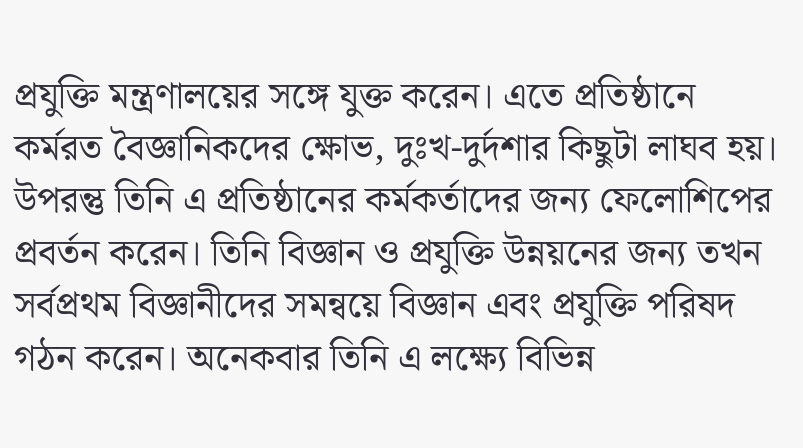প্রযুক্তি মন্ত্রণালয়ের সঙ্গে যুক্ত করেন। এতে প্রতিষ্ঠানে কর্মরত বৈজ্ঞানিকদের ক্ষোভ, দুঃখ-দুর্দশার কিছুটা লাঘব হয়। উপরন্তু তিনি এ প্রতিষ্ঠানের কর্মকর্তাদের জন্য ফেলোশিপের প্রবর্তন করেন। তিনি বিজ্ঞান ও প্রযুক্তি উন্নয়নের জন্য তখন সর্বপ্রথম বিজ্ঞানীদের সমন্বয়ে বিজ্ঞান এবং প্রযুক্তি পরিষদ গঠন করেন। অনেকবার তিনি এ লক্ষ্যে বিভিন্ন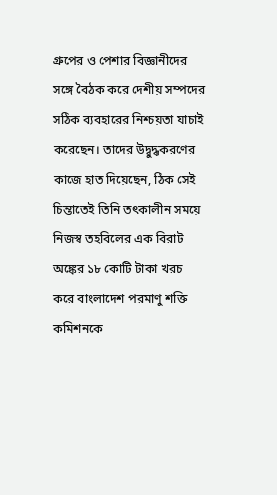গ্রুপের ও পেশার বিজ্ঞানীদের সঙ্গে বৈঠক করে দেশীয় সম্পদের সঠিক ব্যবহারের নিশ্চয়তা যাচাই করেছেন। তাদের উদ্বুদ্ধকরণের কাজে হাত দিয়েছেন, ঠিক সেই চিন্তাতেই তিনি তৎকালীন সময়ে নিজস্ব তহবিলের এক বিরাট অঙ্কের ১৮ কোটি টাকা খরচ করে বাংলাদেশ পরমাণু শক্তি কমিশনকে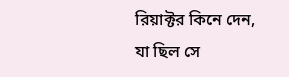রিয়াক্টর কিনে দেন, যা ছিল সে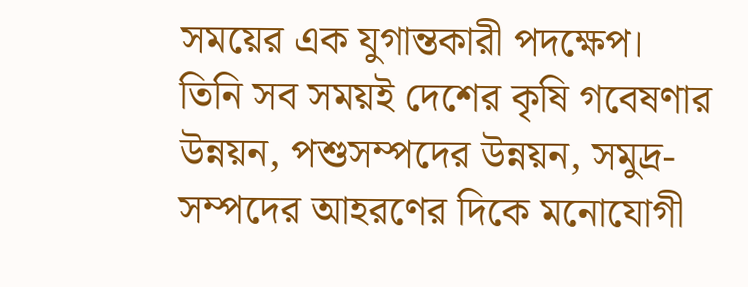সময়ের এক যুগান্তকারী পদক্ষেপ। তিনি সব সময়ই দেশের কৃষি গবেষণার উন্নয়ন, পশুসম্পদের উন্নয়ন, সমুদ্র-সম্পদের আহরণের দিকে মনোযোগী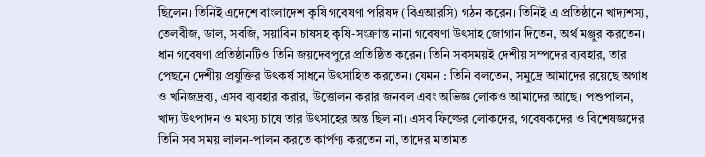ছিলেন। তিনিই এদেশে বাংলাদেশ কৃষি গবেষণা পরিষদ (বিএআরসি) গঠন করেন। তিনিই এ প্রতিষ্ঠানে খাদ্যশস্য, তেলবীজ, ডাল, সবজি, সয়াবিন চাষসহ কৃষি-সংক্রান্ত নানা গবেষণা উৎসাহ জোগান দিতেন, অর্থ মঞ্জুর করতেন। ধান গবেষণা প্রতিষ্ঠানটিও তিনি জয়দেবপুরে প্রতিষ্ঠিত করেন। তিনি সবসময়ই দেশীয় সম্পদের ব্যবহার, তার পেছনে দেশীয় প্রযুক্তির উৎকর্ষ সাধনে উৎসাহিত করতেন। যেমন : তিনি বলতেন, সমুদ্রে আমাদের রয়েছে অগাধ ও খনিজদ্রব্য, এসব ব্যবহার করার, উত্তোলন করার জনবল এবং অভিজ্ঞ লোকও আমাদের আছে। পশুপালন, খাদ্য উৎপাদন ও মৎস্য চাষে তার উৎসাহের অন্ত ছিল না। এসব ফিল্ডের লোকদের, গবেষকদের ও বিশেষজ্ঞদের তিনি সব সময় লালন-পালন করতে কার্পণ্য করতেন না, তাদের মতামত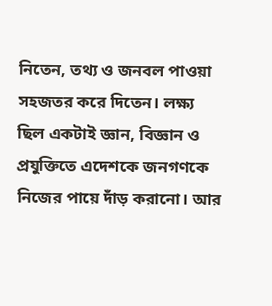নিতেন, তথ্য ও জনবল পাওয়া সহজতর করে দিতেন। লক্ষ্য ছিল একটাই জ্ঞান, বিজ্ঞান ও প্রযুক্তিতে এদেশকে জনগণকে নিজের পায়ে দাঁড় করানো। আর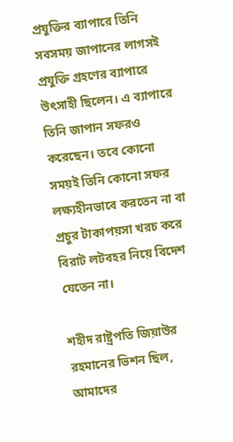প্রযুক্তির ব্যাপারে তিনি সবসময় জাপানের লাগসই প্রযুক্তি গ্রহণের ব্যাপারে উৎসাহী ছিলেন। এ ব্যাপারে তিনি জাপান সফরও করেছেন। তবে কোনো সময়ই তিনি কোনো সফর লক্ষ্যহীনভাবে করতেন না বা প্রচুর টাকাপয়সা খরচ করে বিরাট লটবহর নিয়ে বিদেশ যেতেন না।

শহীদ রাষ্ট্রপতি জিয়াউর রহমানের ভিশন ছিল, আমাদের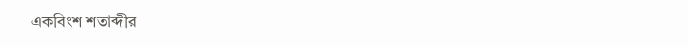একবিংশ শতাব্দীর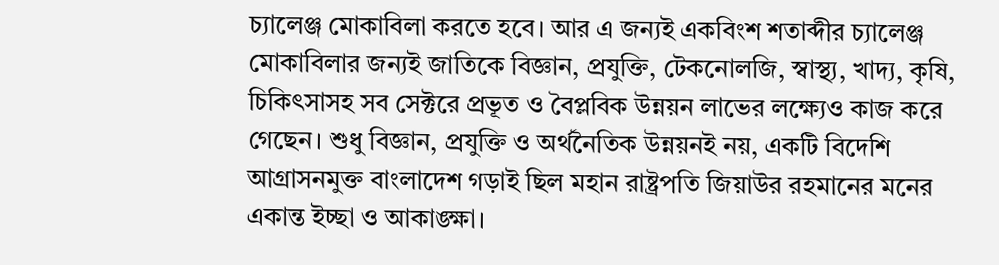চ্যালেঞ্জ মোকাবিলা করতে হবে। আর এ জন্যই একবিংশ শতাব্দীর চ্যালেঞ্জ মোকাবিলার জন্যই জাতিকে বিজ্ঞান, প্রযুক্তি, টেকনোলজি, স্বাস্থ্য, খাদ্য, কৃষি, চিকিৎসাসহ সব সেক্টরে প্রভূত ও বৈপ্লবিক উন্নয়ন লাভের লক্ষ্যেও কাজ করে গেছেন। শুধু বিজ্ঞান, প্রযুক্তি ও অর্থনৈতিক উন্নয়নই নয়, একটি বিদেশি আগ্রাসনমুক্ত বাংলাদেশ গড়াই ছিল মহান রাষ্ট্রপতি জিয়াউর রহমানের মনের একান্ত ইচ্ছা ও আকাঙ্ক্ষা।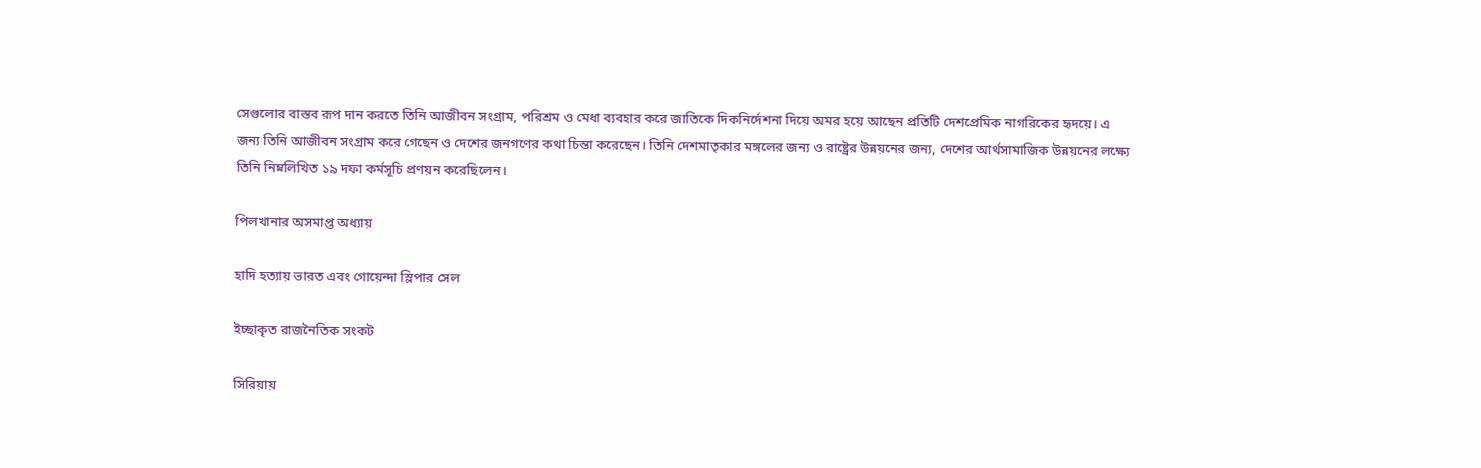সেগুলোর বাস্তব রূপ দান করতে তিনি আজীবন সংগ্রাম, পরিশ্রম ও মেধা ব্যবহার করে জাতিকে দিকনির্দেশনা দিয়ে অমর হয়ে আছেন প্রতিটি দেশপ্রেমিক নাগরিকের হৃদয়ে। এ জন্য তিনি আজীবন সংগ্রাম করে গেছেন ও দেশের জনগণের কথা চিন্তা করেছেন। তিনি দেশমাতৃকার মঙ্গলের জন্য ও রাষ্ট্রের উন্নয়নের জন্য, দেশের আর্থসামাজিক উন্নয়নের লক্ষ্যে তিনি নিম্নলিখিত ১৯ দফা কর্মসূচি প্রণয়ন করেছিলেন।

পিলখানার অসমাপ্ত অধ্যায়

হাদি হত্যায় ভারত এবং গোয়েন্দা স্লিপার সেল

ইচ্ছাকৃত রাজনৈতিক সংকট

সিরিয়ায়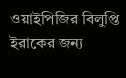ওয়াইপিজির বিলুপ্তি ইরাকের জন্য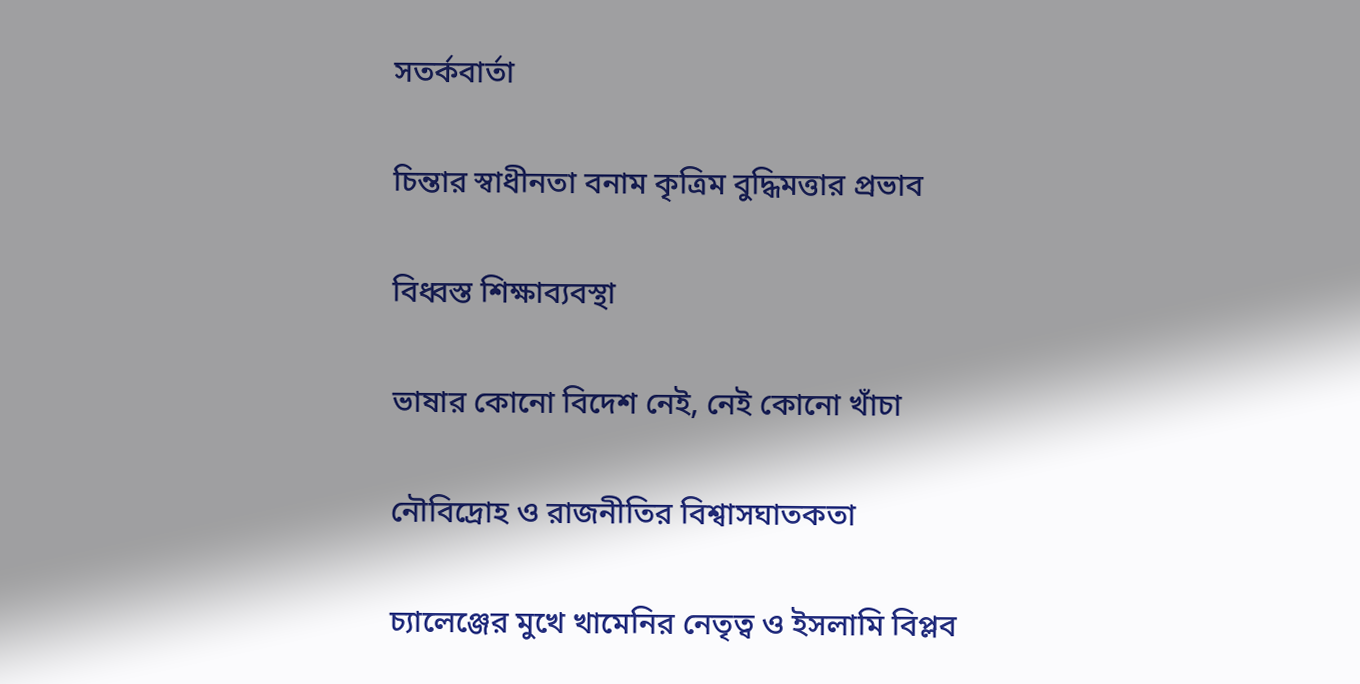সতর্কবার্তা

চিন্তার স্বাধীনতা বনাম কৃত্রিম বুদ্ধিমত্তার প্রভাব

বিধ্বস্ত শিক্ষাব্যবস্থা

ভাষার কোনো বিদেশ নেই, নেই কোনো খাঁচা

নৌবিদ্রোহ ও রাজনীতির বিশ্বাসঘাতকতা

চ্যালেঞ্জের মুখে খামেনির নেতৃত্ব ও ইসলামি বিপ্লব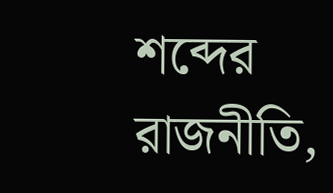শব্দের রাজনীতি,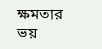ক্ষমতার ভয়